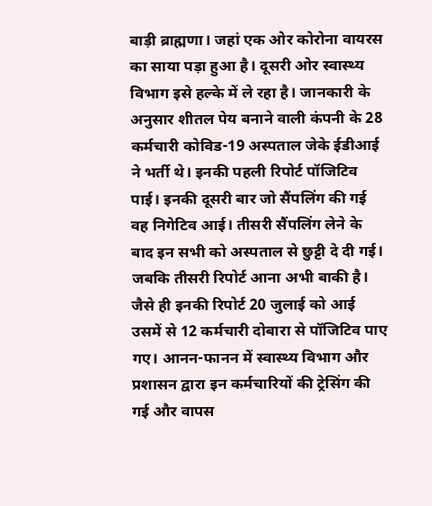बाड़ी ब्राह्मणा। जहां एक ओर कोरोना वायरस का साया पड़ा हुआ है। दूसरी ओर स्वास्थ्य विभाग इसे हल्के में ले रहा है। जानकारी के अनुसार शीतल पेय बनाने वाली कंपनी के 28 कर्मचारी कोविड-19 अस्पताल जेके ईडीआई ने भर्ती थे। इनकी पहली रिपोर्ट पॉजिटिव पाई। इनकी दूसरी बार जो सैंपलिंग की गई वह निगेटिव आई। तीसरी सैंपलिंग लेने के बाद इन सभी को अस्पताल से छुट्टी दे दी गई। जबकि तीसरी रिपोर्ट आना अभी बाकी है।
जैसे ही इनकी रिपोर्ट 20 जुलाई को आई उसमें से 12 कर्मचारी दोबारा से पॉजिटिव पाए गए। आनन-फानन में स्वास्थ्य विभाग और प्रशासन द्वारा इन कर्मचारियों की ट्रेसिंग की गई और वापस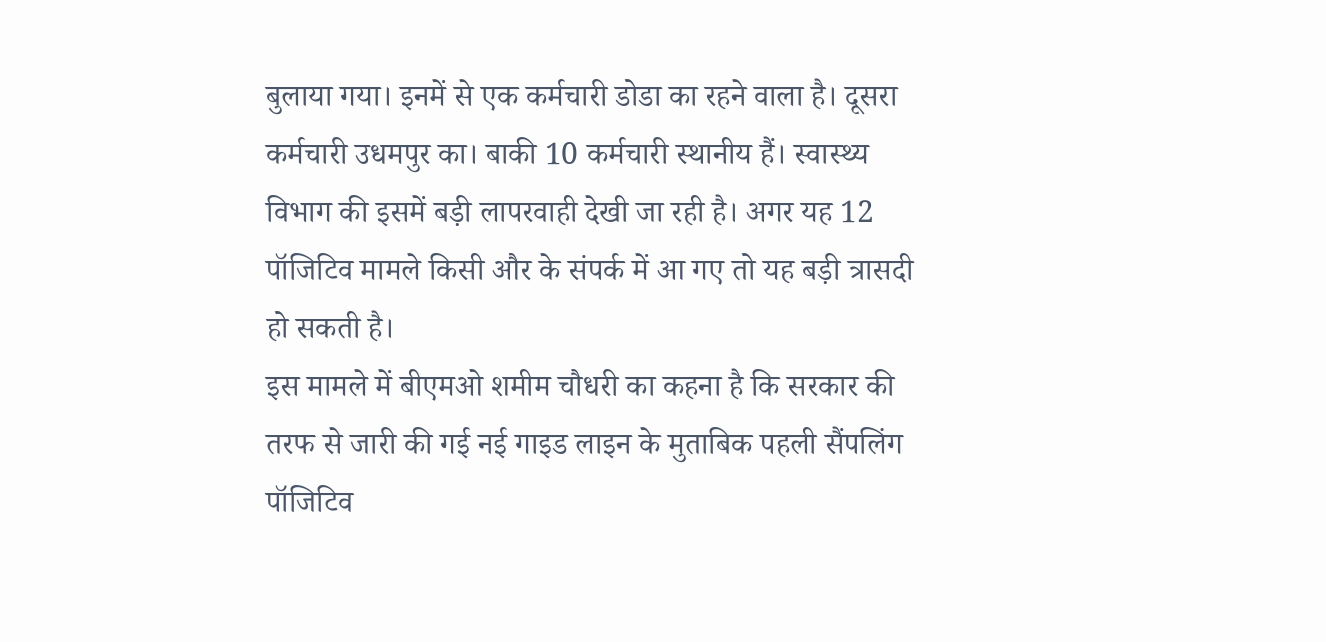बुलाया गया। इनमें से एक कर्मचारी डोडा का रहने वाला है। दूसरा कर्मचारी उधमपुर का। बाकी 10 कर्मचारी स्थानीय हैं। स्वास्थ्य विभाग की इसमें बड़ी लापरवाही देखी जा रही है। अगर यह 12 पॉजिटिव मामले किसी और के संपर्क में आ गए तो यह बड़ी त्रासदी हो सकती है।
इस मामले में बीएमओ शमीम चौधरी का कहना है कि सरकार की तरफ से जारी की गई नई गाइड लाइन के मुताबिक पहली सैंपलिंग पॉजिटिव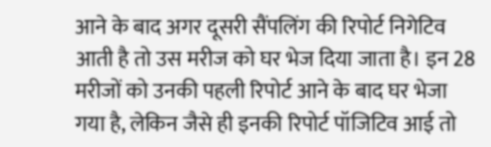आने के बाद अगर दूसरी सैंपलिंग की रिपोर्ट निगेटिव आती है तो उस मरीज को घर भेज दिया जाता है। इन 28 मरीजों को उनकी पहली रिपोर्ट आने के बाद घर भेजा गया है, लेकिन जैसे ही इनकी रिपोर्ट पॉजिटिव आई तो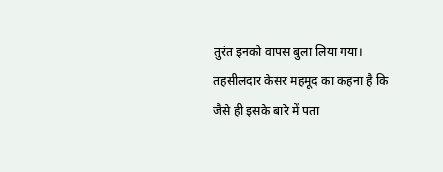तुरंत इनको वापस बुला लिया गया।
तहसीलदार केसर महमूद का कहना है कि जैसे ही इसके बारे में पता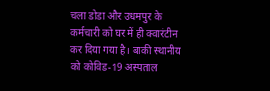चला डोडा और उधमपुर के कर्मचारी को घर में ही क्वारंटीन कर दिया गया है। बाकी स्थानीय को कोविड-19 अस्पताल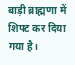बाड़ी ब्राह्मणा में शिफ्ट कर दिया गया है।